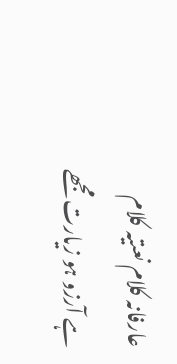عارفانہ کلام نعتیہ کلام
ہے آرزو ہو زیارت مجھے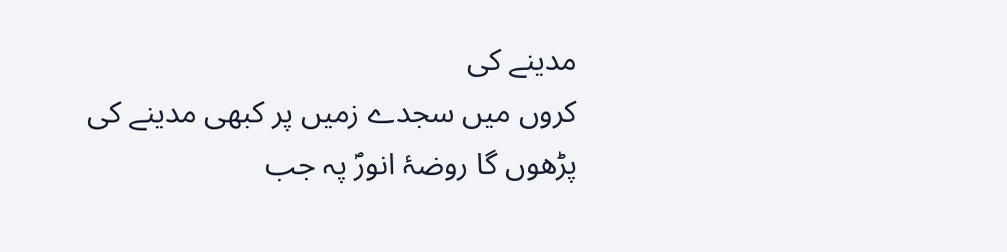مدینے کی
کروں میں سجدے زمیں پر کبھی مدینے کی
پڑھوں گا روضۂ انورؐ پہ جب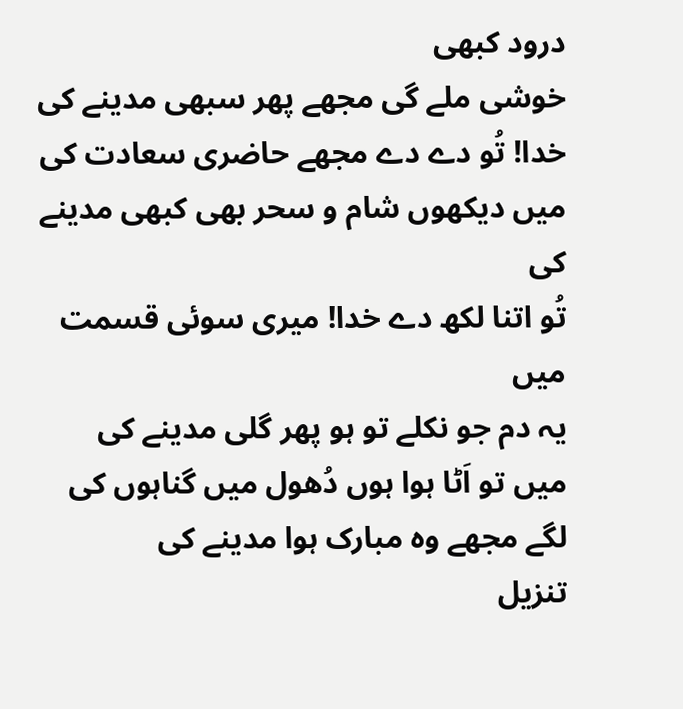درود کبھی
خوشی ملے گی مجھے پھر سبھی مدینے کی
خدا! تُو دے دے مجھے حاضری سعادت کی
میں دیکھوں شام و سحر بھی کبھی مدینے کی
تُو اتنا لکھ دے خدا! میری سوئی قسمت میں
یہ دم جو نکلے تو ہو پھر گلی مدینے کی
میں تو اَٹا ہوا ہوں دُھول میں گناہوں کی
لگے مجھے وہ مبارک ہوا مدینے کی
تنزیل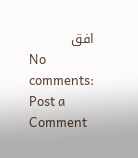افق
No comments:
Post a Comment